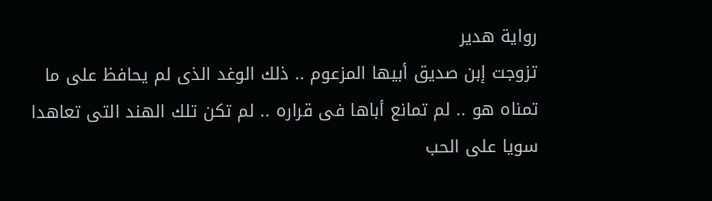رواية هدير
تزوجت إبن صديق أبيها المزعوم .. ذلك الوغد الذى لم يحافظ على ما تمناه هو .. لم تمانع أباها فى قراره .. لم تكن تلك الهند التى تعاهدا سويا على الحب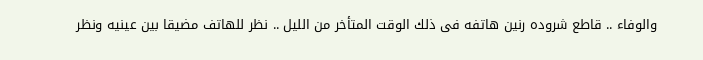والوفاء .. قاطع شروده رنين هاتفه فى ذلك الوقت المتأخر من الليل .. نظر للهاتف مضيقا بين عينيه ونظر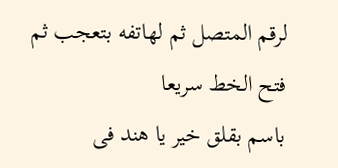لرقم المتصل ثم لهاتفه بتعجب ثم فتح الخط سريعا
باسم بقلق خير يا هند فى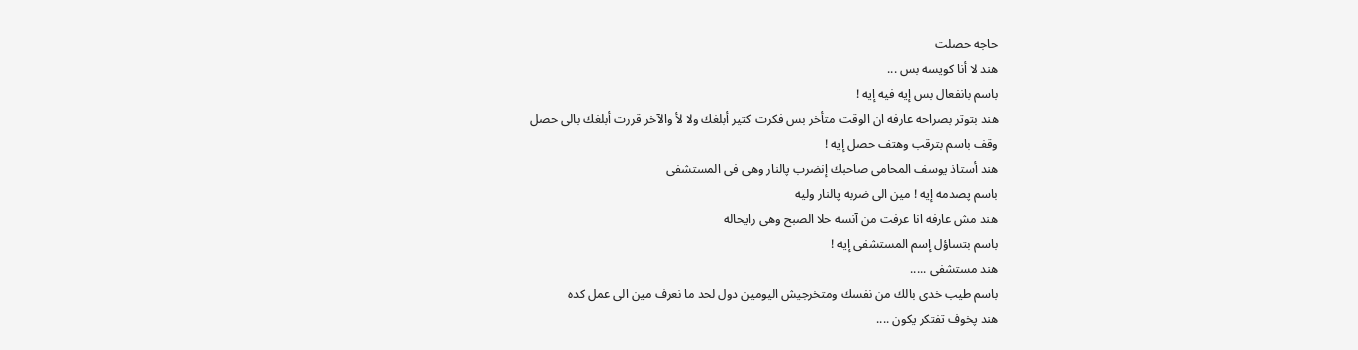حاجه حصلت
هند لا أنا كويسه بس ...
باسم بانفعال بس إيه فيه إيه !
هند بتوتر بصراحه عارفه ان الوقت متأخر بس فكرت كتير أبلغك ولا لأ والآخر قررت أبلغك بالى حصل
وقف باسم بترقب وهتف حصل إيه !
هند أستاذ يوسف المحامى صاحبك إنضرب پالنار وهى فى المستشفى
باسم پصدمه إيه ! مين الى ضربه پالنار وليه
هند مش عارفه انا عرفت من آنسه حلا الصبح وهى رايحاله
باسم بتساؤل إسم المستشفى إيه !
هند مستشفى .....
باسم طيب خدى بالك من نفسك ومتخرجيش اليومين دول لحد ما نعرف مين الى عمل كده
هند پخوف تفتكر يكون ....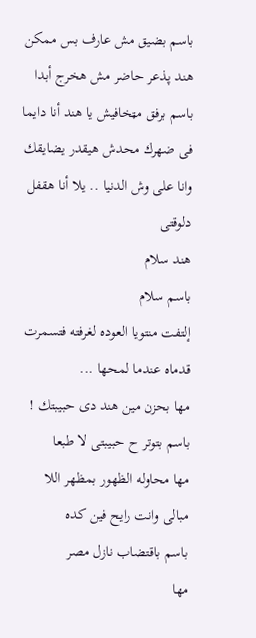باسم بضيق مش عارف بس ممكن
هند پذعر حاضر مش هخرج أبدا
باسم برفق مټخافيش يا هند أنا دايما فى ضهرك محدش هيقدر يضايقك وانا على وش الدنيا .. يلا أنا هقفل دلوقتى
هند سلام
باسم سلام
إلتفت منتويا العوده لغرفته فتسمرت قدماه عندما لمحها ...
مها بحزن مين هند دى حبيبتك !
باسم بتوتر ح حبيبتى لا طبعا
مها محاوله الظهور بمظهر اللا مبالى وانت رايح فين كده
باسم باقتضاب نازل مصر
مها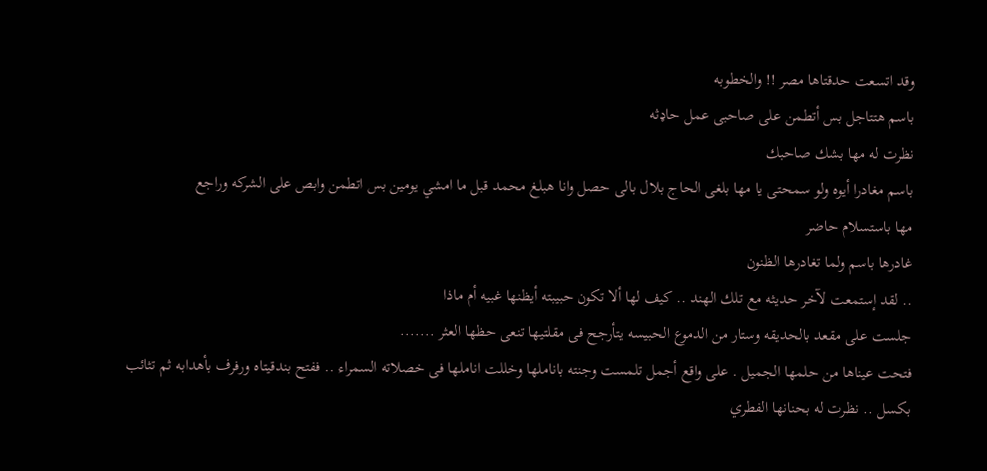وقد اتسعت حدقتاها مصر !! والخطوبه
باسم هتتاجل بس أتطمن على صاحبى عمل حاډثه
نظرت له مها بشك صاحبك
باسم مغادرا أيوه ولو سمحتى يا مها بلغى الحاج بلال بالى حصل وانا هبلغ محمد قبل ما امشي يومين بس اتطمن وابص على الشركه وراجع
مها باستسلام حاضر
غادرها باسم ولما تغادرها الظنون
.. لقد إستمعت لآخر حديثه مع تلك الهند .. كيف لها ألا تكون حبيبته أيظنها غبيه أم ماذا
جلست على مقعد بالحديقه وستار من الدموع الحبيسه يتأرجح فى مقلتيها تنعى حظها العثر .......
فتحت عيناها من حلمها الجميل . على واقع أجمل تلمست وجنته باناملها وخللت اناملها فى خصلاته السمراء .. ففتح بندقيتاه ورفرف بأهدابه ثم تثائب بكسل .. نظرت له بحنانها الفطري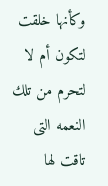وكأنها خلقت لتكون أم لا لتحرم من تلك النعمه التى تاقت لها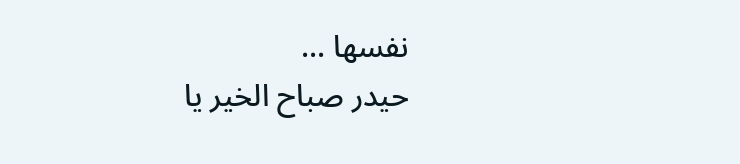نفسها ...
حيدر صباح الخير يا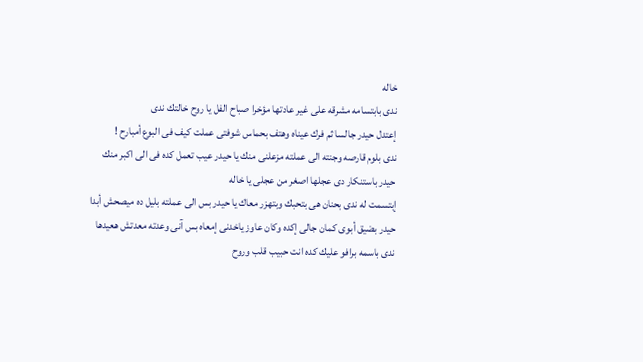خاله
ندى بابتسامه مشرقه على غير عادتها مؤخرا صباح الفل يا روح خالتك ندى
إعتدل حيدر جالسا ثم فرك عيناه وهتف بحماس شوفتى عملت كيف فى البوع أمبارح !
ندى بلوم قارصه وجنته الى عملته مزعلنى منك يا حيدر عيب تعمل كده فى الى اكبر منك
حيدر باستنكار دى عجلها اصغر من عجلى يا خاله
إبتسمت له ندى بحنان هى بتحبك وبتهزر معاك يا حيدر بس الى عملته بليل ده ميصحش أبدا
حيدر بضيق أبوى كمان جالى إكده وكان عاوز ياخدنى إمعاه بس آنى وعدته معدتش هعيدها
ندى باسمه برافو عليك كده انت حبيب قلب وروح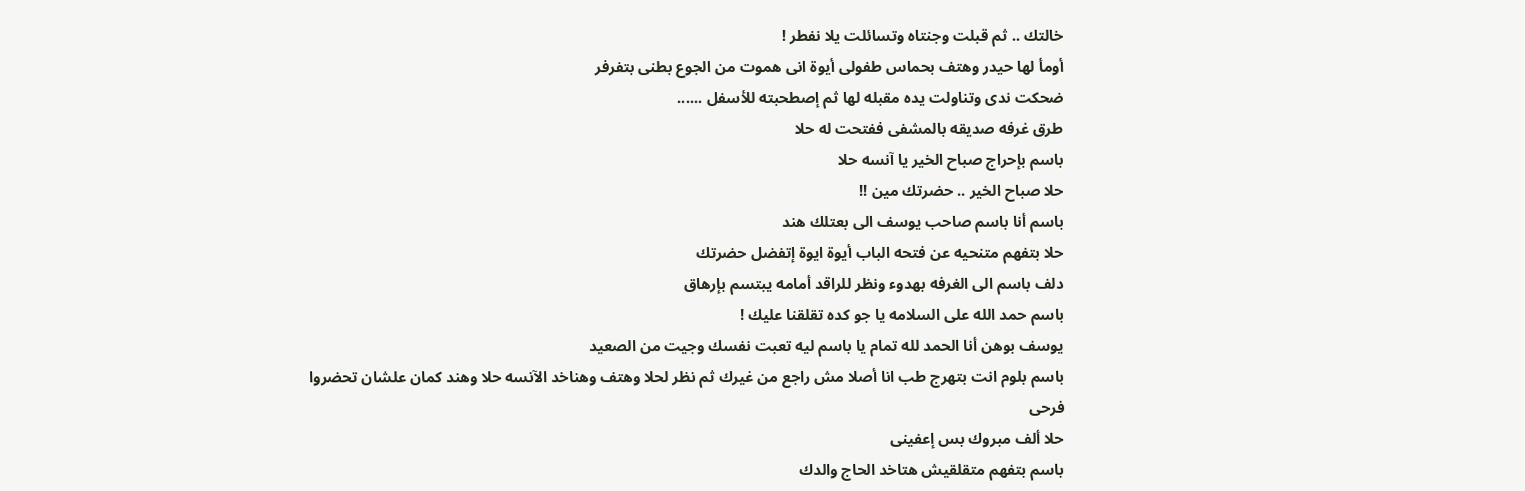خالتك .. ثم قبلت وجنتاه وتسائلت يلا نفطر !
أومأ لها حيدر وهتف بحماس طفولى أيوة انى ھموت من الجوع بطنى بتفرفر
ضحكت ندى وتناولت يده مقبله لها ثم إصطحبته للأسفل ......
طرق غرفه صديقه بالمشفى ففتحت له حلا
باسم بإحراج صباح الخير يا آنسه حلا
حلا صباح الخير .. حضرتك مين !!
باسم أنا باسم صاحب يوسف الى بعتلك هند
حلا بتفهم متنحيه عن فتحه الباب أيوة ايوة إتفضل حضرتك
دلف باسم الى الغرفه بهدوء ونظر للراقد أمامه يبتسم بإرهاق
باسم حمد الله على السلامه يا جو كده تقلقنا عليك !
يوسف بوهن أنا الحمد لله تمام يا باسم ليه تعبت نفسك وجيت من الصعيد
باسم بلوم انت بتهرج طب انا أصلا مش راجع من غيرك ثم نظر لحلا وهتف وهناخد الآنسه حلا وهند كمان علشان تحضروا فرحى
حلا ألف مبروك بس إعفينى
باسم بتفهم متقلقيش هتاخد الحاج والدك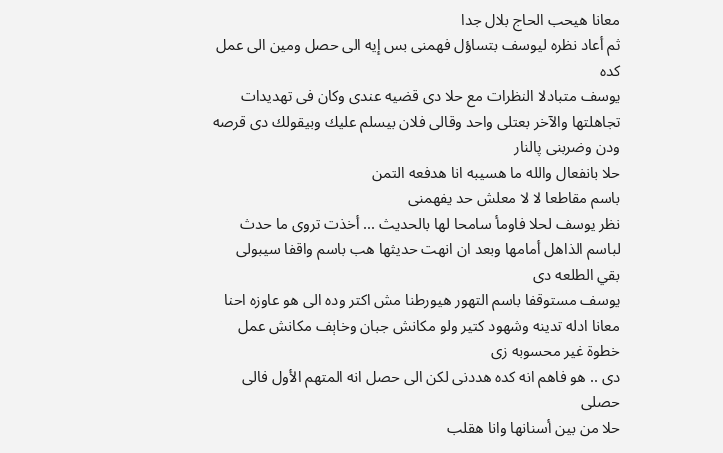معانا هيحب الحاج بلال جدا
ثم أعاد نظره ليوسف بتساؤل فهمنى بس إيه الى حصل ومين الى عمل كده
يوسف متبادلا النظرات مع حلا دى قضيه عندى وكان فى تهديدات تجاهلتها والآخر بعتلى واحد وقالى فلان بيسلم عليك وبيقولك دى قرصه ودن وضربنى پالنار
حلا بانفعال والله ما هسيبه انا هدفعه التمن
باسم مقاطعا لا لا معلش حد يفهمنى
نظر يوسف لحلا فاومأ سامحا لها بالحديث ... أخذت تروى ما حدث لباسم الذاهل أمامها وبعد ان انهت حديثها هب باسم واقفا سيبولى بقي الطلعه دى
يوسف مستوقفا باسم التهور هيورطنا مش اكتر وده الى هو عاوزه احنا معانا ادله تدينه وشهود كتير ولو مكانش جبان وخاېف مكانش عمل خطوة غير محسوبه زى
دى .. هو فاهم انه كده هددنى لكن الى حصل انه المتهم الأول فالى حصلى
حلا من بين أسنانها وانا هقلب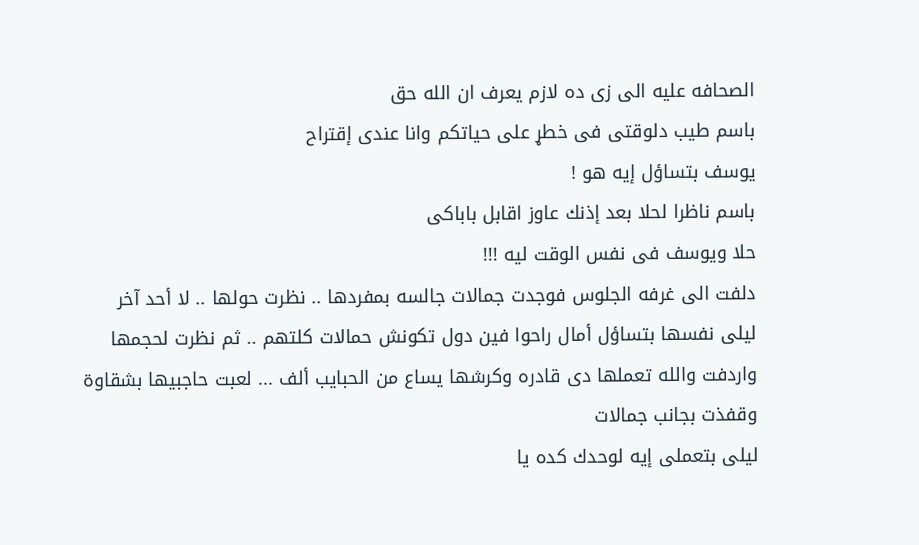الصحافه عليه الى زى ده لازم يعرف ان الله حق
باسم طيب دلوقتى فى خطړ على حياتكم وانا عندى إقتراح
يوسف بتساؤل إيه هو !
باسم ناظرا لحلا بعد إذنك عاوز اقابل باباكى
حلا ويوسف فى نفس الوقت ليه !!!
دلفت الى غرفه الجلوس فوجدت جمالات جالسه بمفردها .. نظرت حولها .. لا أحد آخر
ليلى نفسها بتساؤل أمال راحوا فين دول تكونش حمالات كلتهم .. ثم نظرت لحجمها واردفت والله تعملها دى قادره وكرشها يساع من الحبايب ألف ... لعبت حاجبيها بشقاوة وقفذت بجانب جمالات
ليلى بتعملى إيه لوحدك كده يا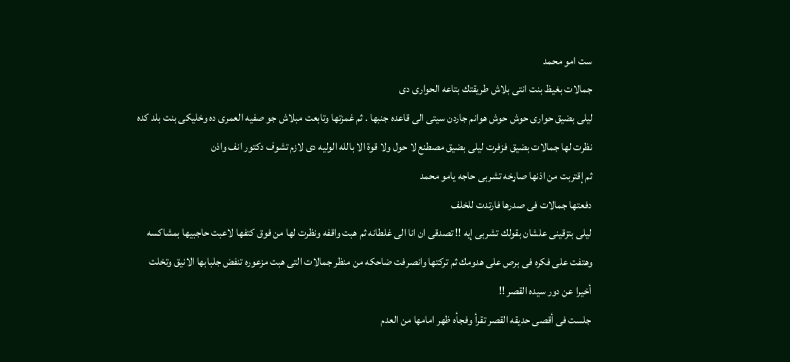ست امو محمد
جمالات بغيظ بنت انتى بلاش طريقتك بتاعه الحوارى دى
ليلى بضيق حوارى حوش حوش هوانم جاردن سيتى الى قاعده جنبها . ثم غمزتها وتابعت مبلاش جو صفيه العمرى ده وخليكى بنت بلد كده
نظرت لها جمالات بضيق فزفرت ليلى بضيق مصطنع لا حول ولا قوة الا بالله الوليه دى لازم تشوف دكتور انف واذن
ثم إقتربت من اذنها صاړخه تشربى حاجه يامو محمد
دفعتها جمالات فى صدرها فارتدت للخلف
ليلى بتزقينى علشان بقولك تشربى إيه !! تصدقى ان انا الى غلطانه ثم هبت واقفه ونظرت لها من فوق كتفها لاعبت حاجبيها بمشاكسه وهتفت على فكره فى برص على هدومك ثم تركتها وانصرفت ضاحكه من منظر جمالات التى هبت مزعوره تنفض جلبابها الانيق وتخلت أخيرا عن دور سيده القصر !!
جلست فى أقصى حديقه القصر تقرأ وفجأه ظهر امامها من العدم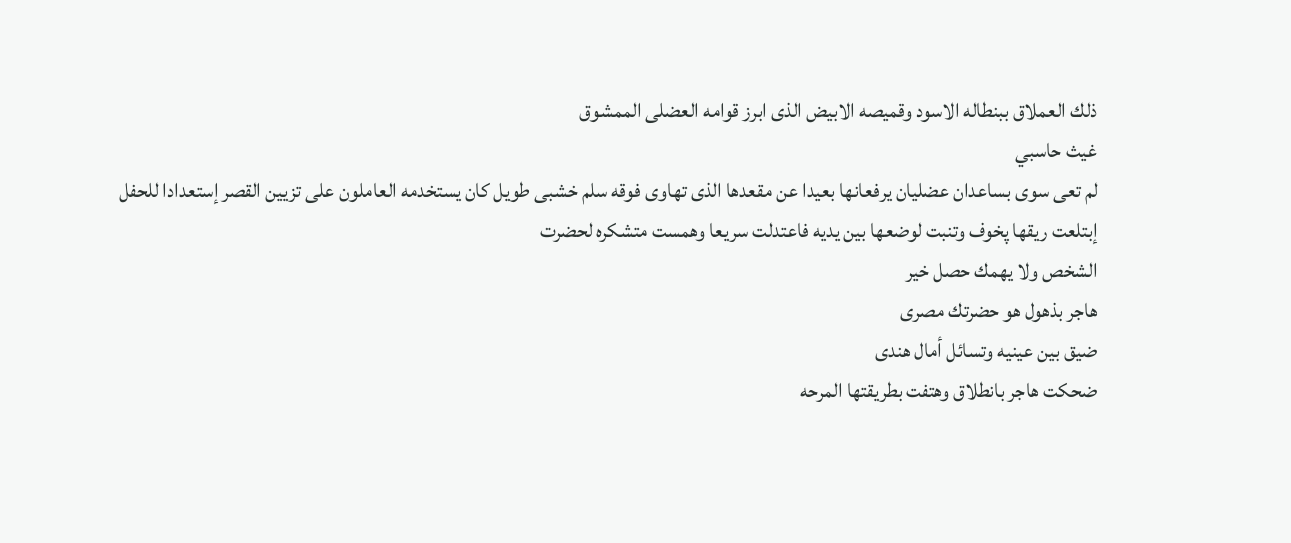ذلك العملاق ببنطاله الاسود وقميصه الابيض الذى ابرز قوامه العضلى الممشوق
غيث حاسبي
لم تعى سوى بساعدان عضليان يرفعانها بعيدا عن مقعدها الذى تهاوى فوقه سلم خشبى طويل كان يستخدمه العاملون على تزيين القصر إستعدادا للحفل
إبتلعت ريقها پخوف وتنبت لوضعها بين يديه فاعتدلت سريعا وهمست متشكره لحضرت
الشخص ولا يهمك حصل خير
هاجر بذهول هو حضرتك مصرى
ضيق بين عينيه وتسائل أمال هندى
ضحكت هاجر بانطلاق وهتفت بطريقتها المرحه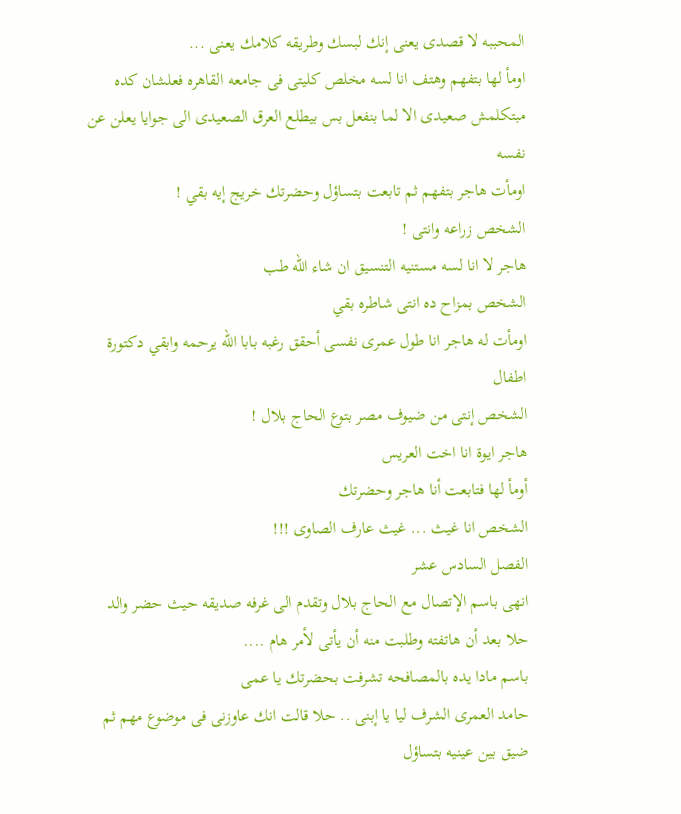المحببه لا قصدى يعنى إنك لبسك وطريقه كلامك يعنى ...
اومأ لها بتفهم وهتف انا لسه مخلص كليتى فى جامعه القاهره فعلشان كده مبتكلمش صعيدى الا لما بنفعل بس بيطلع العرق الصعيدى الى جوايا يعلن عن نفسه
اومأت هاجر بتفهم ثم تابعت بتساؤل وحضرتك خريج إيه بقي !
الشخص زراعه وانتى !
هاجر لا انا لسه مستنيه التنسيق ان شاء الله طب
الشخص بمزاح ده انتى شاطره بقي
اومأت له هاجر انا طول عمرى نفسى أحقق رغبه بابا الله يرحمه وابقي دكتورة اطفال
الشخص إنتى من ضيوف مصر بتوع الحاج بلال !
هاجر ايوة انا اخت العريس
أومأ لها فتابعت أنا هاجر وحضرتك
الشخص انا غيث ... غيث عارف الصاوى !!!
الفصل السادس عشر
انهى باسم الإتصال مع الحاج بلال وتقدم الى غرفه صديقه حيث حضر والد حلا بعد أن هاتفته وطلبت منه أن يأتى لأمر هام ....
باسم مادا يده بالمصافحه تشرفت بحضرتك يا عمى
حامد العمرى الشرف ليا يا إبنى .. حلا قالت انك عاوزنى فى موضوع مهم ثم ضيق بين عينيه بتساؤل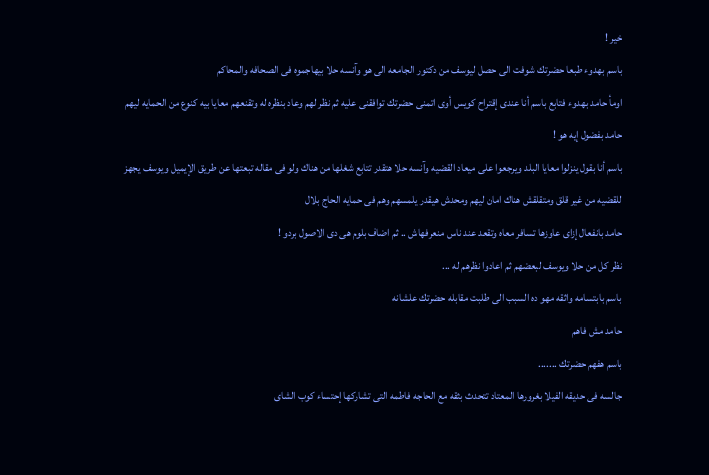خير !
باسم بهدوء طبعا حضرتك شوفت الى حصل ليوسف من دكتور الجامعه الى هو وآنسه حلا بيهاجموه فى الصحافه والمحاكم
اومأ حامد بهدوء فتابع باسم أنا عندى إقتراح كويس أوى اتمنى حضرتك توافقنى عليه ثم نظر لهم وعاد بنظره له وتقنعهم معايا بيه كنوع من الحمايه ليهم
حامد بفضول إيه هو !
باسم أنا بقول ينزلوا معايا البلد ويرجعوا على ميعاد القضيه وآنسه حلا هتقدر تتابع شغلها من هناك ولو فى مقاله تبعتها عن طريق الإيميل ويوسف يجهز للقضيه من غير قلق ومتقلقش هناك امان ليهم ومحدش هيقدر يلمسهم وهم فى حمايه الحاج بلال
حامد بانفعال إزاى عاوزها تسافر معاه وتقعد عند ناس منعرفهاش .. ثم اضاف بلوم هى دى الاصول بردو !
نظر كل من حلا ويوسف لبعضهم ثم اعادوا نظرهم له ...
باسم بابتسامه واثقه مهو ده السبب الى طلبت مقابله حضرتك علشانه
حامد مش فاهم
باسم هفهم حضرتك .......
جالسه فى حديقه الفيلا بغرورها المعتاد تتحدث بثقه مع الحاجه فاطمه التى تشاركها إحتساء كوب الشاى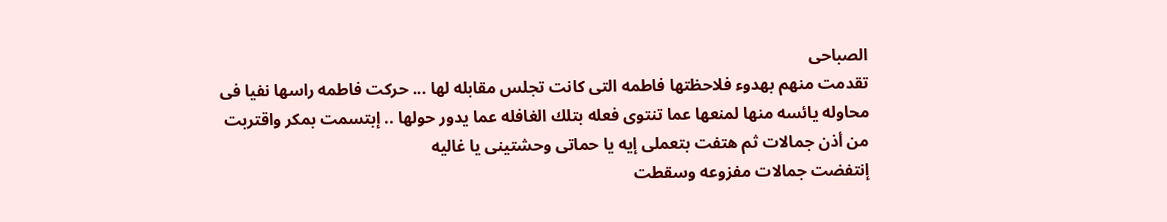الصباحى
تقدمت منهم بهدوء فلاحظتها فاطمه التى كانت تجلس مقابله لها ... حركت فاطمه راسها نفيا فى محاوله يائسه منها لمنعها عما تنتوى فعله بتلك الغافله عما يدور حولها .. إبتسمت بمكر واقتربت من أذن جمالات ثم هتفت بتعملى إيه يا حماتى وحشتينى يا غاليه
إنتفضت جمالات مفزوعه وسقطت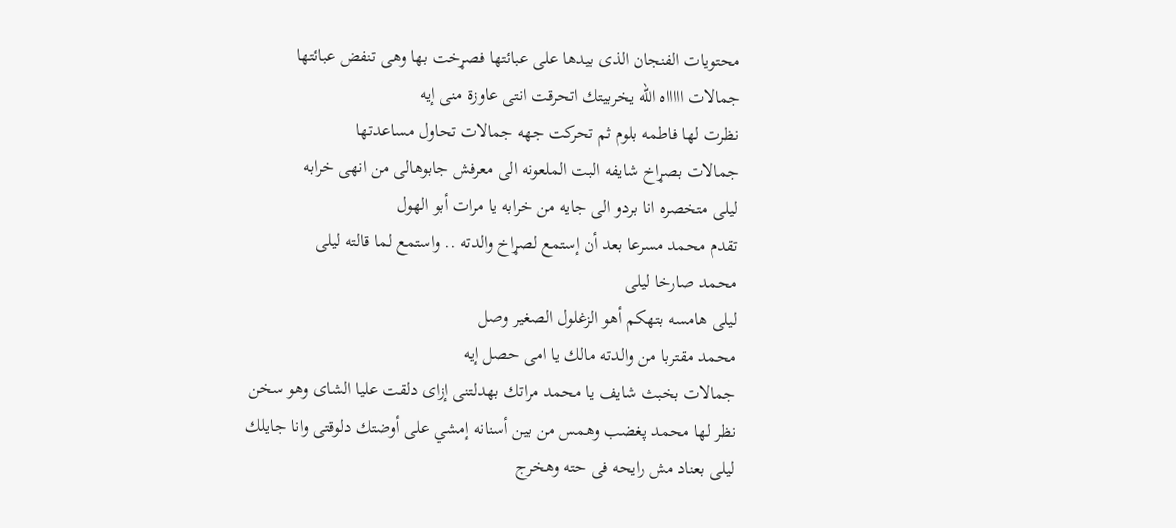محتويات الفنجان الذى بيدها على عبائتها فصړخت بها وهى تنفض عبائتها
جمالات اااااه الله يخربيتك اتحرقت انتى عاوزة منى إيه
نظرت لها فاطمه بلوم ثم تحركت جهه جمالات تحاول مساعدتها
جمالات بصړاخ شايفه البت الملعونه الى معرفش جابوهالى من انهى خرابه
ليلى متخصره انا بردو الى جايه من خرابه يا مرات أبو الهول
تقدم محمد مسرعا بعد أن إستمع لصړاخ والدته .. واستمع لما قالته ليلى
محمد صارخا ليلى
ليلى هامسه بتهكم أهو الزغلول الصغير وصل
محمد مقتربا من والدته مالك يا امى حصل إيه
جمالات بخبث شايف يا محمد مراتك بهدلتنى إزاى دلقت عليا الشاى وهو سخن
نظر لها محمد پغضب وهمس من بين أسنانه إمشي على أوضتك دلوقتى وانا جايلك
ليلى بعناد مش رايحه فى حته وهخرج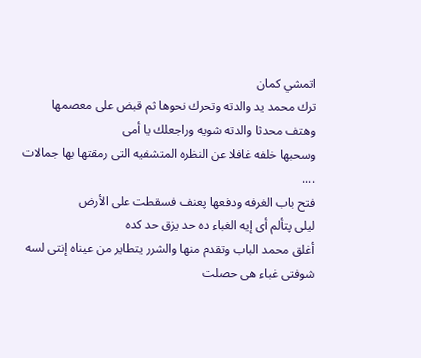اتمشي كمان
ترك محمد يد والدته وتحرك نحوها ثم قبض على معصمها وهتف محدثا والدته شويه وراجعلك يا أمى
وسحبها خلفه غافلا عن النظره المتشفيه التى رمقتها بها جمالات ....
فتح باب الغرفه ودفعها پعنف فسقطت على الأرض
ليلى پتألم أى إيه الغباء ده حد يزق حد كده
أغلق محمد الباب وتقدم منها والشرر يتطاير من عيناه إنتى لسه شوفتى غباء هى حصلت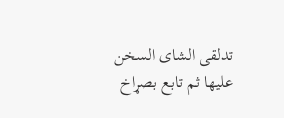تدلقى الشاى السخن عليها ثم تابع بصړاخ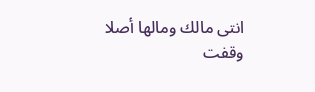انتى مالك ومالها أصلا
وقفت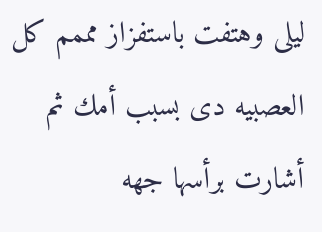ليلى وهتفت باستفزاز مممم كل العصبيه دى بسبب أمك ثم أشارت برأسها جهه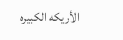الأريكه الكبيره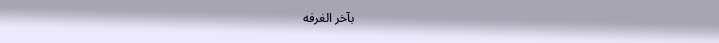بآخر الغرفه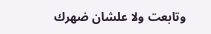وتابعت ولا علشان ضهرك